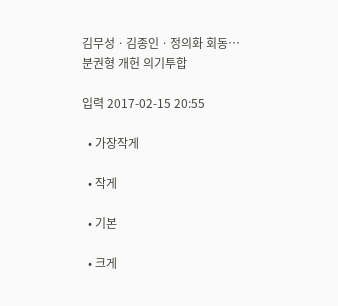김무성ㆍ김종인ㆍ정의화 회동… 분권형 개헌 의기투합

입력 2017-02-15 20:55

  • 가장작게

  • 작게

  • 기본

  • 크게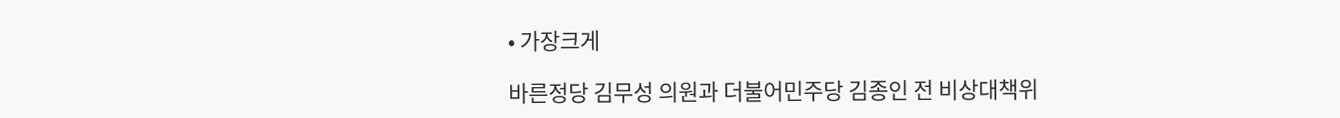• 가장크게

바른정당 김무성 의원과 더불어민주당 김종인 전 비상대책위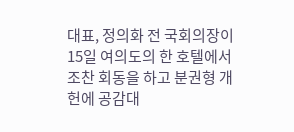대표, 정의화 전 국회의장이 15일 여의도의 한 호텔에서 조찬 회동을 하고 분권형 개헌에 공감대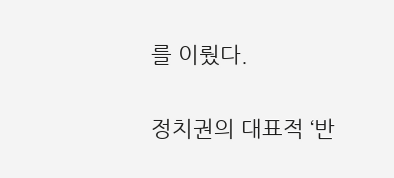를 이뤘다.

정치권의 대표적 ‘반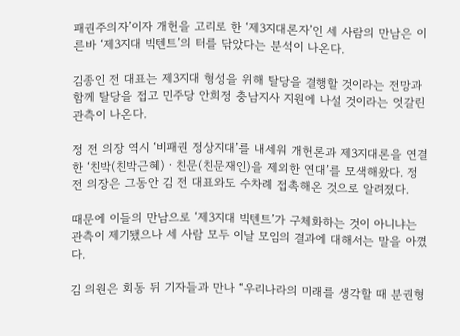패권주의자’이자 개헌을 고리로 한 ‘제3지대론자’인 세 사람의 만남은 이른바 ‘제3지대 빅텐트’의 터를 닦았다는 분석이 나온다.

김종인 전 대표는 제3지대 형성을 위해 탈당을 결행할 것이라는 전망과 함께 탈당을 접고 민주당 안희정 충남지사 지원에 나설 것이라는 엇갈린 관측이 나온다.

정 전 의장 역시 ‘비패권 정상지대’를 내세워 개헌론과 제3지대론을 연결한 ‘친박(친박근혜)ㆍ친문(친문재인)을 제외한 연대’를 모색해왔다. 정 전 의장은 그동안 김 전 대표와도 수차례 접촉해온 것으로 알려졌다.

때문에 이들의 만남으로 ‘제3지대 빅텐트’가 구체화하는 것이 아니냐는 관측이 제기됐으나 세 사람 모두 이날 모임의 결과에 대해서는 말을 아꼈다.

김 의원은 회동 뒤 기자들과 만나 “우리나라의 미래를 생각할 때 분권형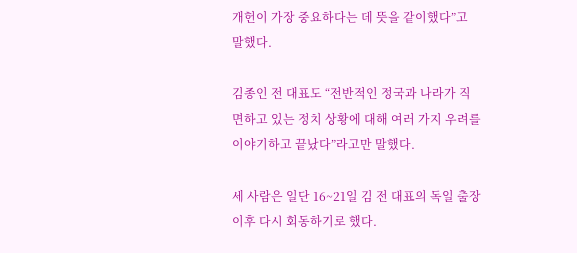개헌이 가장 중요하다는 데 뜻을 같이했다”고 말했다.

김종인 전 대표도 “전반적인 정국과 나라가 직면하고 있는 정치 상황에 대해 여러 가지 우려를 이야기하고 끝났다”라고만 말했다.

세 사람은 일단 16~21일 김 전 대표의 독일 출장 이후 다시 회동하기로 했다.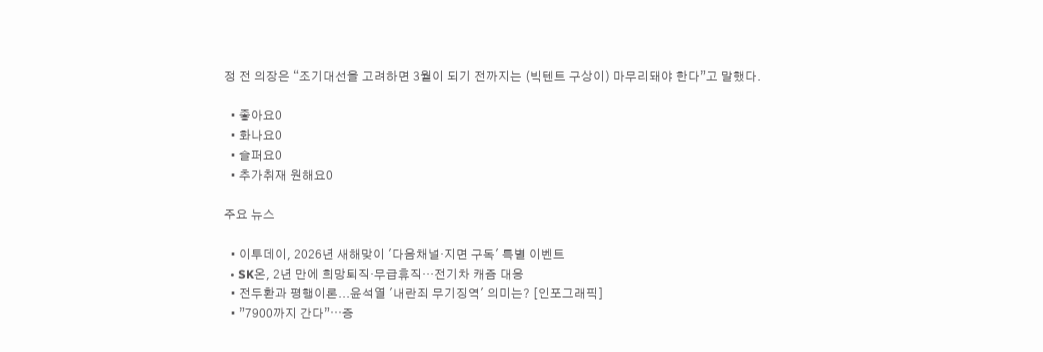정 전 의장은 “조기대선을 고려하면 3월이 되기 전까지는 (빅텐트 구상이) 마무리돼야 한다”고 말했다.

  • 좋아요0
  • 화나요0
  • 슬퍼요0
  • 추가취재 원해요0

주요 뉴스

  • 이투데이, 2026년 새해맞이 '다음채널·지면 구독' 특별 이벤트
  • SK온, 2년 만에 희망퇴직·무급휴직…전기차 캐즘 대응
  • 전두환과 평행이론...윤석열 '내란죄 무기징역' 의미는? [인포그래픽]
  • ”7900까지 간다”⋯증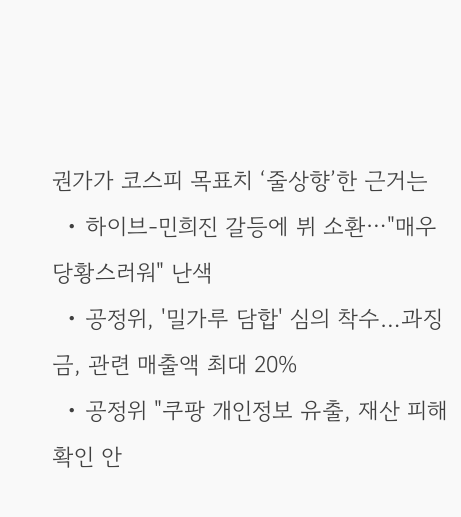권가가 코스피 목표치 ‘줄상향’한 근거는
  • 하이브-민희진 갈등에 뷔 소환⋯"매우 당황스러워" 난색
  • 공정위, '밀가루 담합' 심의 착수…과징금, 관련 매출액 최대 20%
  • 공정위 "쿠팡 개인정보 유출, 재산 피해 확인 안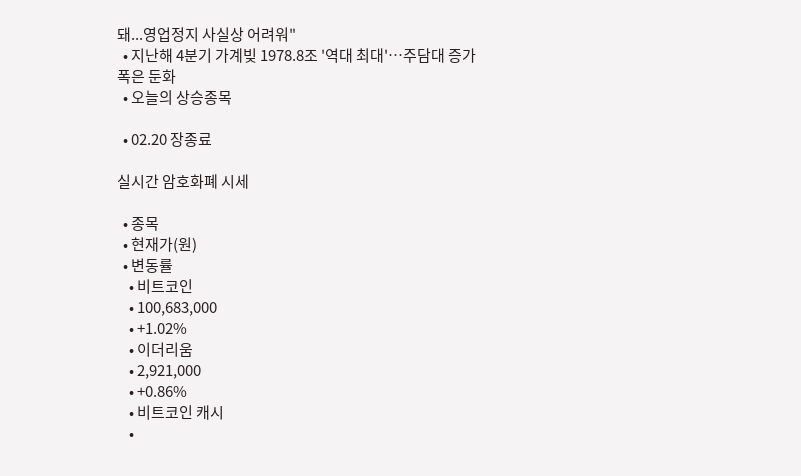돼...영업정지 사실상 어려워"
  • 지난해 4분기 가계빚 1978.8조 '역대 최대'⋯주담대 증가폭은 둔화
  • 오늘의 상승종목

  • 02.20 장종료

실시간 암호화폐 시세

  • 종목
  • 현재가(원)
  • 변동률
    • 비트코인
    • 100,683,000
    • +1.02%
    • 이더리움
    • 2,921,000
    • +0.86%
    • 비트코인 캐시
    •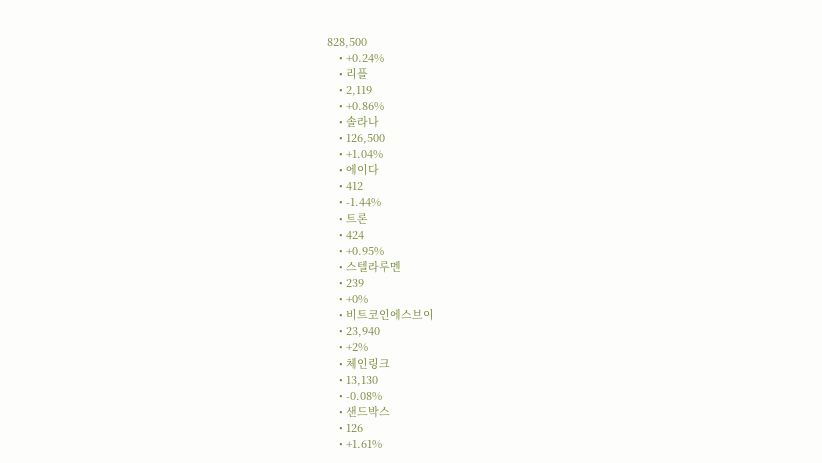828,500
    • +0.24%
    • 리플
    • 2,119
    • +0.86%
    • 솔라나
    • 126,500
    • +1.04%
    • 에이다
    • 412
    • -1.44%
    • 트론
    • 424
    • +0.95%
    • 스텔라루멘
    • 239
    • +0%
    • 비트코인에스브이
    • 23,940
    • +2%
    • 체인링크
    • 13,130
    • -0.08%
    • 샌드박스
    • 126
    • +1.61%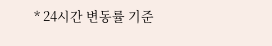* 24시간 변동률 기준